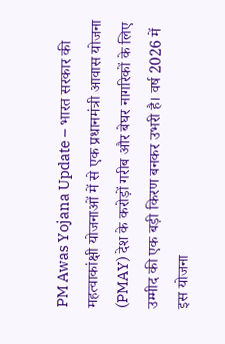PM Awas Yojana Update – भारत सरकार की महत्वाकांक्षी योजनाओं में से एक प्रधानमंत्री आवास योजना (PMAY) देश के करोड़ों गरीब और बेघर नागरिकों के लिए उम्मीद की एक बड़ी किरण बनकर उभरी है। वर्ष 2026 में इस योजना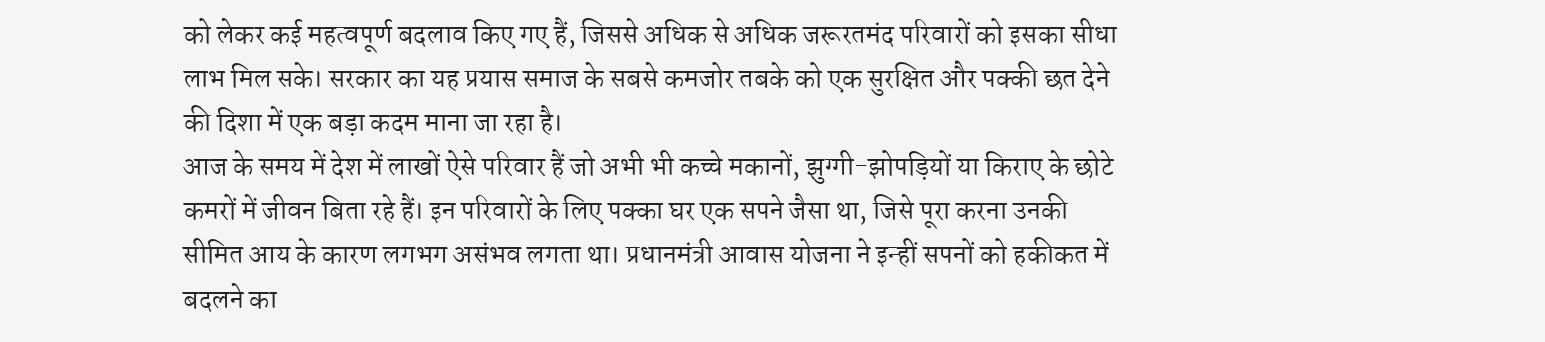को लेकर कई महत्वपूर्ण बदलाव किए गए हैं, जिससे अधिक से अधिक जरूरतमंद परिवारों को इसका सीधा लाभ मिल सके। सरकार का यह प्रयास समाज के सबसे कमजोर तबके को एक सुरक्षित और पक्की छत देने की दिशा में एक बड़ा कदम माना जा रहा है।
आज के समय में देश में लाखों ऐसे परिवार हैं जो अभी भी कच्चे मकानों, झुग्गी-झोपड़ियों या किराए के छोटे कमरों में जीवन बिता रहे हैं। इन परिवारों के लिए पक्का घर एक सपने जैसा था, जिसे पूरा करना उनकी सीमित आय के कारण लगभग असंभव लगता था। प्रधानमंत्री आवास योजना ने इन्हीं सपनों को हकीकत में बदलने का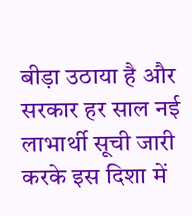बीड़ा उठाया है और सरकार हर साल नई लाभार्थी सूची जारी करके इस दिशा में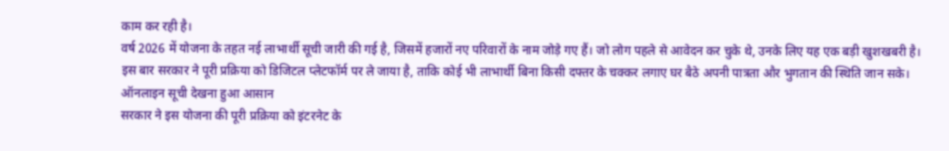काम कर रही है।
वर्ष 2026 में योजना के तहत नई लाभार्थी सूची जारी की गई है, जिसमें हजारों नए परिवारों के नाम जोड़े गए हैं। जो लोग पहले से आवेदन कर चुके थे, उनके लिए यह एक बड़ी खुशखबरी है। इस बार सरकार ने पूरी प्रक्रिया को डिजिटल प्लेटफॉर्म पर ले जाया है, ताकि कोई भी लाभार्थी बिना किसी दफ्तर के चक्कर लगाए घर बैठे अपनी पात्रता और भुगतान की स्थिति जान सके।
ऑनलाइन सूची देखना हुआ आसान
सरकार ने इस योजना की पूरी प्रक्रिया को इंटरनेट के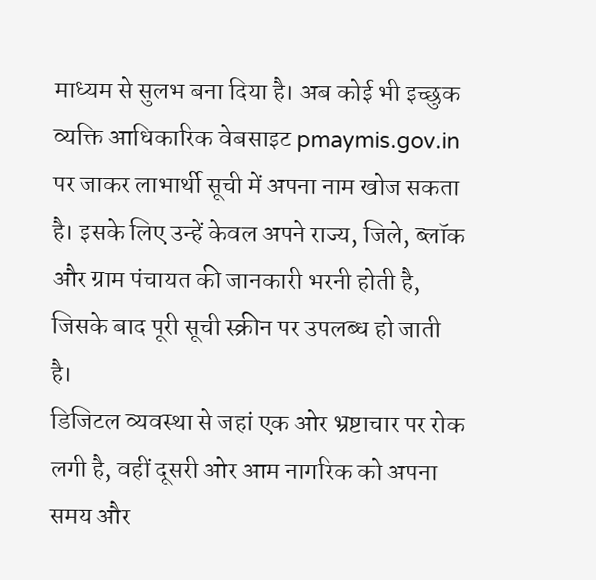माध्यम से सुलभ बना दिया है। अब कोई भी इच्छुक व्यक्ति आधिकारिक वेबसाइट pmaymis.gov.in पर जाकर लाभार्थी सूची में अपना नाम खोज सकता है। इसके लिए उन्हें केवल अपने राज्य, जिले, ब्लॉक और ग्राम पंचायत की जानकारी भरनी होती है, जिसके बाद पूरी सूची स्क्रीन पर उपलब्ध हो जाती है।
डिजिटल व्यवस्था से जहां एक ओर भ्रष्टाचार पर रोक लगी है, वहीं दूसरी ओर आम नागरिक को अपना समय और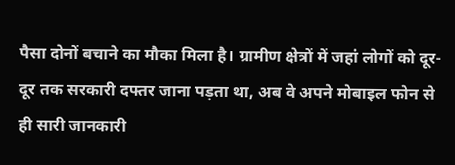पैसा दोनों बचाने का मौका मिला है। ग्रामीण क्षेत्रों में जहां लोगों को दूर-दूर तक सरकारी दफ्तर जाना पड़ता था, अब वे अपने मोबाइल फोन से ही सारी जानकारी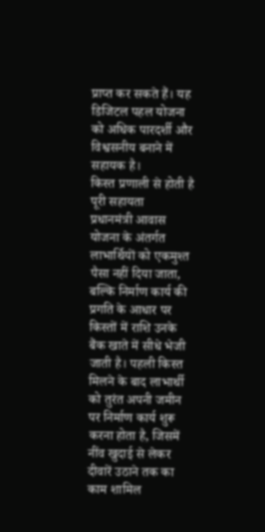प्राप्त कर सकते हैं। यह डिजिटल पहल योजना को अधिक पारदर्शी और विश्वसनीय बनाने में सहायक है।
किस्त प्रणाली से होती है पूरी सहायता
प्रधानमंत्री आवास योजना के अंतर्गत लाभार्थियों को एकमुश्त पैसा नहीं दिया जाता, बल्कि निर्माण कार्य की प्रगति के आधार पर किस्तों में राशि उनके बैंक खाते में सीधे भेजी जाती है। पहली किस्त मिलने के बाद लाभार्थी को तुरंत अपनी जमीन पर निर्माण कार्य शुरू करना होता है, जिसमें नींव खुदाई से लेकर दीवारें उठाने तक का काम शामिल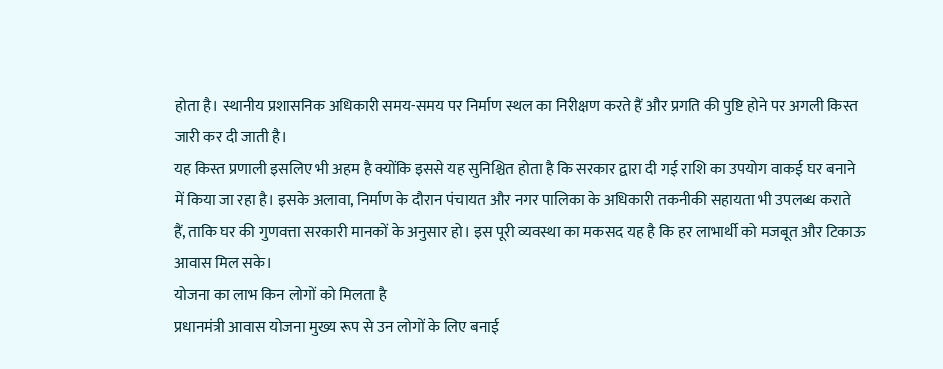होता है। स्थानीय प्रशासनिक अधिकारी समय-समय पर निर्माण स्थल का निरीक्षण करते हैं और प्रगति की पुष्टि होने पर अगली किस्त जारी कर दी जाती है।
यह किस्त प्रणाली इसलिए भी अहम है क्योंकि इससे यह सुनिश्चित होता है कि सरकार द्वारा दी गई राशि का उपयोग वाकई घर बनाने में किया जा रहा है। इसके अलावा, निर्माण के दौरान पंचायत और नगर पालिका के अधिकारी तकनीकी सहायता भी उपलब्ध कराते हैं, ताकि घर की गुणवत्ता सरकारी मानकों के अनुसार हो। इस पूरी व्यवस्था का मकसद यह है कि हर लाभार्थी को मजबूत और टिकाऊ आवास मिल सके।
योजना का लाभ किन लोगों को मिलता है
प्रधानमंत्री आवास योजना मुख्य रूप से उन लोगों के लिए बनाई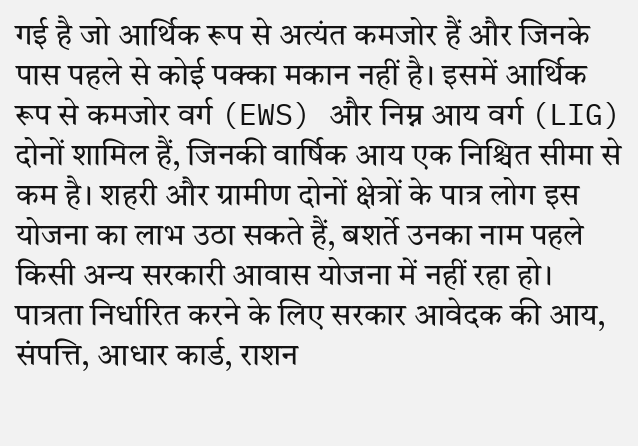गई है जो आर्थिक रूप से अत्यंत कमजोर हैं और जिनके पास पहले से कोई पक्का मकान नहीं है। इसमें आर्थिक रूप से कमजोर वर्ग (EWS) और निम्न आय वर्ग (LIG) दोनों शामिल हैं, जिनकी वार्षिक आय एक निश्चित सीमा से कम है। शहरी और ग्रामीण दोनों क्षेत्रों के पात्र लोग इस योजना का लाभ उठा सकते हैं, बशर्ते उनका नाम पहले किसी अन्य सरकारी आवास योजना में नहीं रहा हो।
पात्रता निर्धारित करने के लिए सरकार आवेदक की आय, संपत्ति, आधार कार्ड, राशन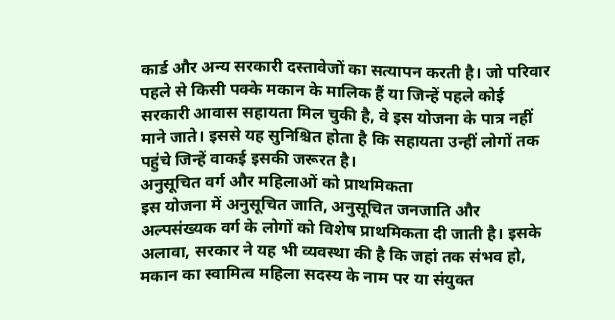कार्ड और अन्य सरकारी दस्तावेजों का सत्यापन करती है। जो परिवार पहले से किसी पक्के मकान के मालिक हैं या जिन्हें पहले कोई सरकारी आवास सहायता मिल चुकी है, वे इस योजना के पात्र नहीं माने जाते। इससे यह सुनिश्चित होता है कि सहायता उन्हीं लोगों तक पहुंचे जिन्हें वाकई इसकी जरूरत है।
अनुसूचित वर्ग और महिलाओं को प्राथमिकता
इस योजना में अनुसूचित जाति, अनुसूचित जनजाति और अल्पसंख्यक वर्ग के लोगों को विशेष प्राथमिकता दी जाती है। इसके अलावा, सरकार ने यह भी व्यवस्था की है कि जहां तक संभव हो, मकान का स्वामित्व महिला सदस्य के नाम पर या संयुक्त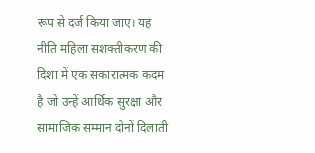रूप से दर्ज किया जाए। यह नीति महिला सशक्तीकरण की दिशा में एक सकारात्मक कदम है जो उन्हें आर्थिक सुरक्षा और सामाजिक सम्मान दोनों दिलाती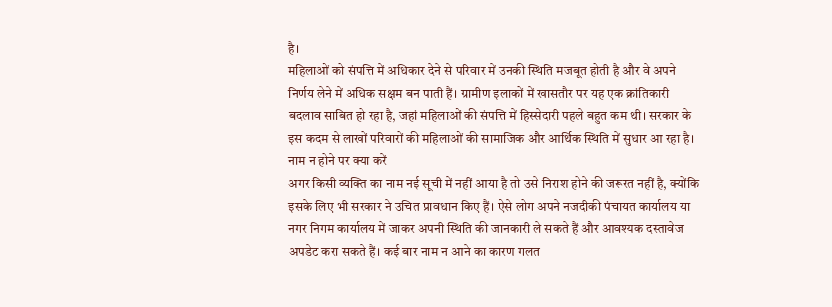है।
महिलाओं को संपत्ति में अधिकार देने से परिवार में उनकी स्थिति मजबूत होती है और वे अपने निर्णय लेने में अधिक सक्षम बन पाती हैं। ग्रामीण इलाकों में खासतौर पर यह एक क्रांतिकारी बदलाव साबित हो रहा है, जहां महिलाओं की संपत्ति में हिस्सेदारी पहले बहुत कम थी। सरकार के इस कदम से लाखों परिवारों की महिलाओं की सामाजिक और आर्थिक स्थिति में सुधार आ रहा है।
नाम न होने पर क्या करें
अगर किसी व्यक्ति का नाम नई सूची में नहीं आया है तो उसे निराश होने की जरूरत नहीं है, क्योंकि इसके लिए भी सरकार ने उचित प्रावधान किए हैं। ऐसे लोग अपने नजदीकी पंचायत कार्यालय या नगर निगम कार्यालय में जाकर अपनी स्थिति की जानकारी ले सकते हैं और आवश्यक दस्तावेज अपडेट करा सकते हैं। कई बार नाम न आने का कारण गलत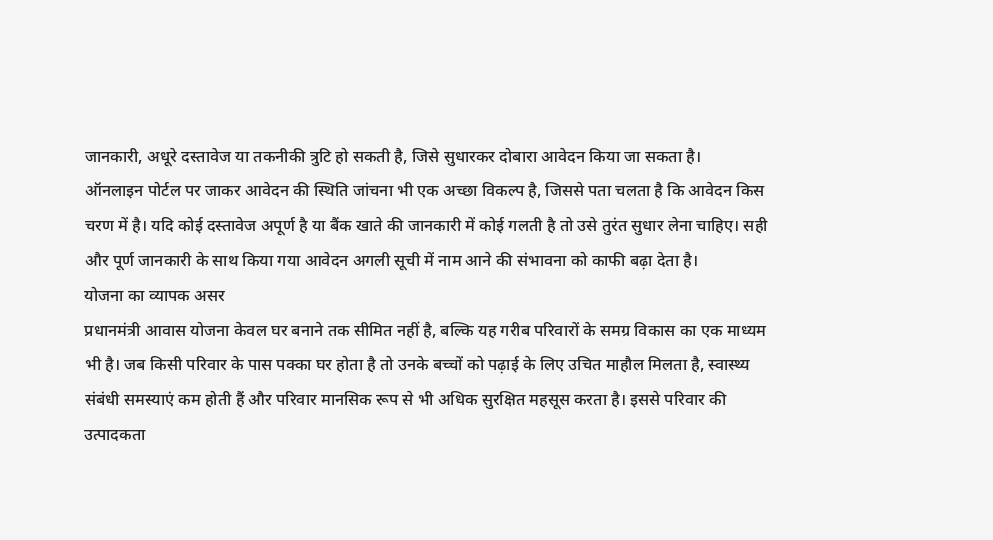जानकारी, अधूरे दस्तावेज या तकनीकी त्रुटि हो सकती है, जिसे सुधारकर दोबारा आवेदन किया जा सकता है।
ऑनलाइन पोर्टल पर जाकर आवेदन की स्थिति जांचना भी एक अच्छा विकल्प है, जिससे पता चलता है कि आवेदन किस चरण में है। यदि कोई दस्तावेज अपूर्ण है या बैंक खाते की जानकारी में कोई गलती है तो उसे तुरंत सुधार लेना चाहिए। सही और पूर्ण जानकारी के साथ किया गया आवेदन अगली सूची में नाम आने की संभावना को काफी बढ़ा देता है।
योजना का व्यापक असर
प्रधानमंत्री आवास योजना केवल घर बनाने तक सीमित नहीं है, बल्कि यह गरीब परिवारों के समग्र विकास का एक माध्यम भी है। जब किसी परिवार के पास पक्का घर होता है तो उनके बच्चों को पढ़ाई के लिए उचित माहौल मिलता है, स्वास्थ्य संबंधी समस्याएं कम होती हैं और परिवार मानसिक रूप से भी अधिक सुरक्षित महसूस करता है। इससे परिवार की उत्पादकता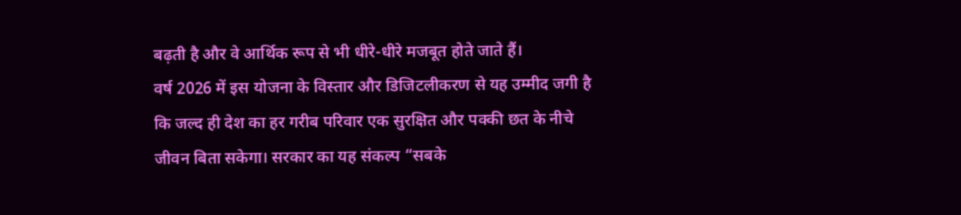बढ़ती है और वे आर्थिक रूप से भी धीरे-धीरे मजबूत होते जाते हैं।
वर्ष 2026 में इस योजना के विस्तार और डिजिटलीकरण से यह उम्मीद जगी है कि जल्द ही देश का हर गरीब परिवार एक सुरक्षित और पक्की छत के नीचे जीवन बिता सकेगा। सरकार का यह संकल्प “सबके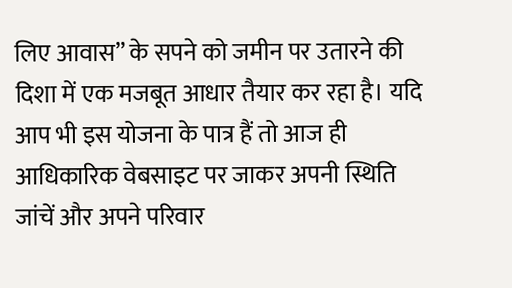लिए आवास” के सपने को जमीन पर उतारने की दिशा में एक मजबूत आधार तैयार कर रहा है। यदि आप भी इस योजना के पात्र हैं तो आज ही आधिकारिक वेबसाइट पर जाकर अपनी स्थिति जांचें और अपने परिवार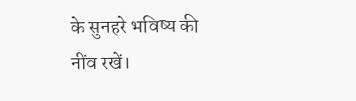के सुनहरे भविष्य की नींव रखें।